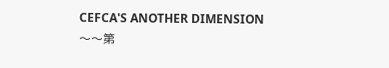CEFCA'S ANOTHER DIMENSION
〜〜第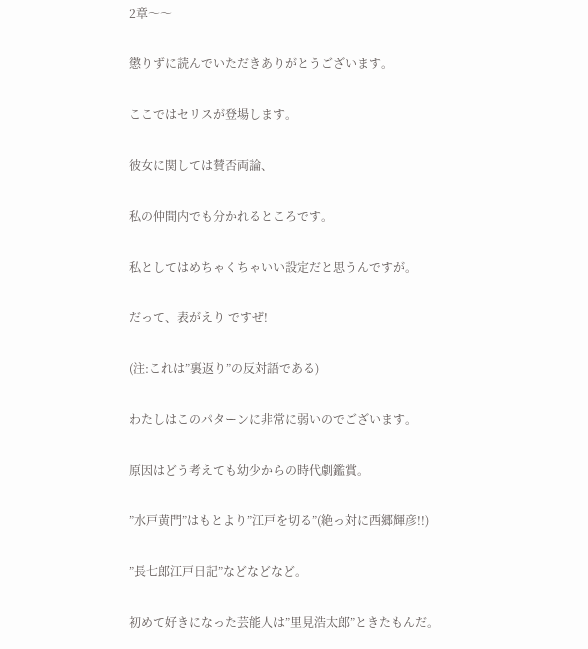2章〜〜

懲りずに読んでいただきありがとうございます。

ここではセリスが登場します。

彼女に関しては賛否両論、

私の仲間内でも分かれるところです。

私としてはめちゃくちゃいい設定だと思うんですが。

だって、表がえり ですぜ!

(注:これは”裏返り”の反対語である)

わたしはこのパターンに非常に弱いのでございます。

原因はどう考えても幼少からの時代劇鑑賞。

”水戸黄門”はもとより”江戸を切る”(絶っ対に西郷輝彦!!)

”長七郎江戸日記”などなどなど。

初めて好きになった芸能人は”里見浩太郎”ときたもんだ。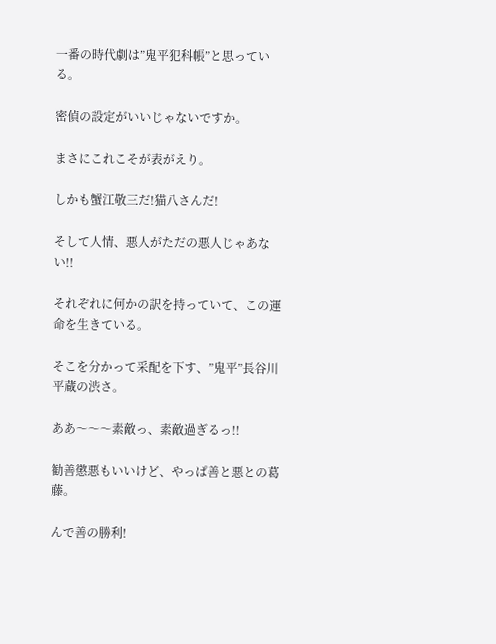一番の時代劇は”鬼平犯科帳”と思っている。

密偵の設定がいいじゃないですか。

まさにこれこそが表がえり。

しかも蟹江敬三だ!猫八さんだ!

そして人情、悪人がただの悪人じゃあない!!

それぞれに何かの訳を持っていて、この運命を生きている。

そこを分かって采配を下す、”鬼平”長谷川平蔵の渋さ。

ああ〜〜〜素敵っ、素敵過ぎるっ!!

勧善懲悪もいいけど、やっぱ善と悪との葛藤。

んで善の勝利!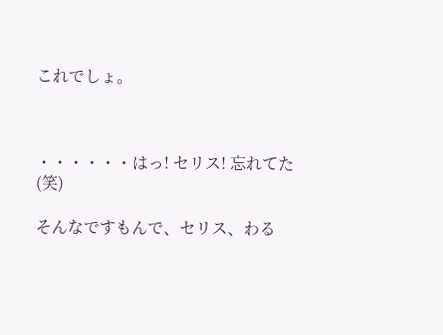これでしょ。



・・・・・・はっ! セリス! 忘れてた(笑)

そんなですもんで、セリス、わる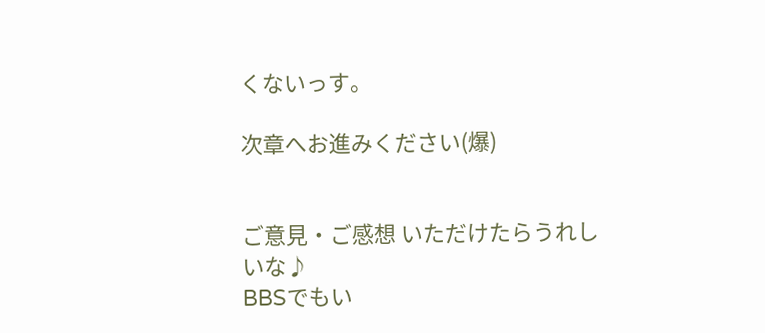くないっす。

次章へお進みください(爆)


ご意見・ご感想 いただけたらうれしいな♪
BBSでもい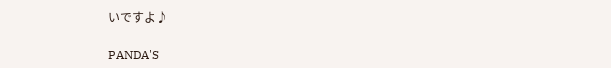いですよ♪

PANDA'S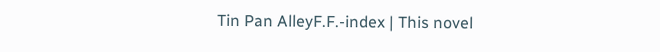Tin Pan AlleyF.F.-index | This novel